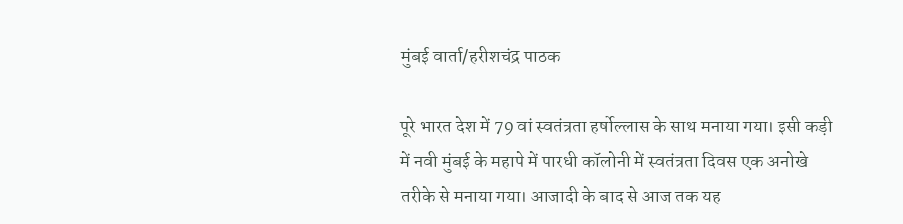मुंबई वार्ता/हरीशचंद्र पाठक

पूरे भारत देश में 79 वां स्वतंत्रता हर्षोल्लास के साथ मनाया गया। इसी कड़ी में नवी मुंबई के महापे में पारधी कॉलोनी में स्वतंत्रता दिवस एक अनोखे तरीके से मनाया गया। आजादी के बाद से आज तक यह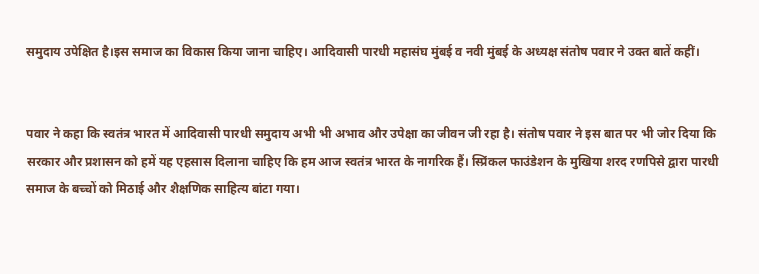समुदाय उपेक्षित है।इस समाज का विकास किया जाना चाहिए। आदिवासी पारधी महासंघ मुंबई व नवी मुंबई के अध्यक्ष संतोष पवार ने उक्त बातें कहीं।


पवार ने कहा कि स्वतंत्र भारत में आदिवासी पारधी समुदाय अभी भी अभाव और उपेक्षा का जीवन जी रहा है। संतोष पवार ने इस बात पर भी जोर दिया कि सरकार और प्रशासन को हमें यह एहसास दिलाना चाहिए कि हम आज स्वतंत्र भारत के नागरिक हैं। स्प्रिंकल फाउंडेशन के मुखिया शरद रणपिसे द्वारा पारधी समाज के बच्चों को मिठाई और शैक्षणिक साहित्य बांटा गया।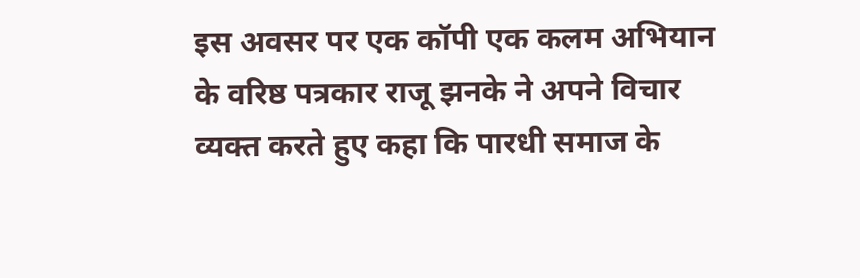इस अवसर पर एक कॉपी एक कलम अभियान के वरिष्ठ पत्रकार राजू झनके ने अपने विचार व्यक्त करते हुए कहा कि पारधी समाज के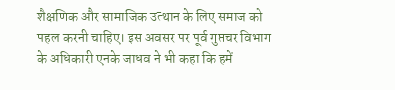शैक्षणिक और सामाजिक उत्थान के लिए समाज को पहल करनी चाहिए। इस अवसर पर पूर्व गुप्तचर विभाग के अधिकारी एनके जाधव ने भी कहा कि हमें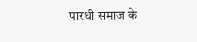पारधी समाज के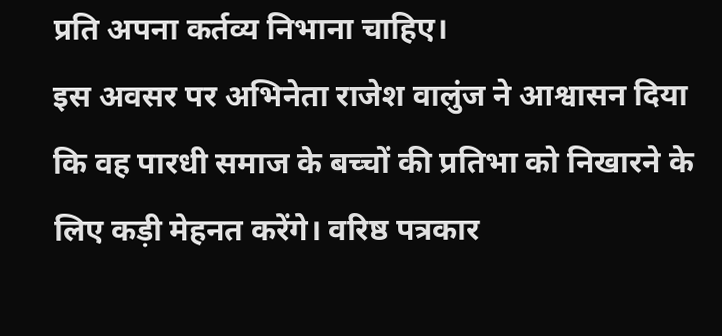प्रति अपना कर्तव्य निभाना चाहिए।
इस अवसर पर अभिनेता राजेश वालुंज ने आश्वासन दिया कि वह पारधी समाज के बच्चों की प्रतिभा को निखारने के लिए कड़ी मेहनत करेंगे। वरिष्ठ पत्रकार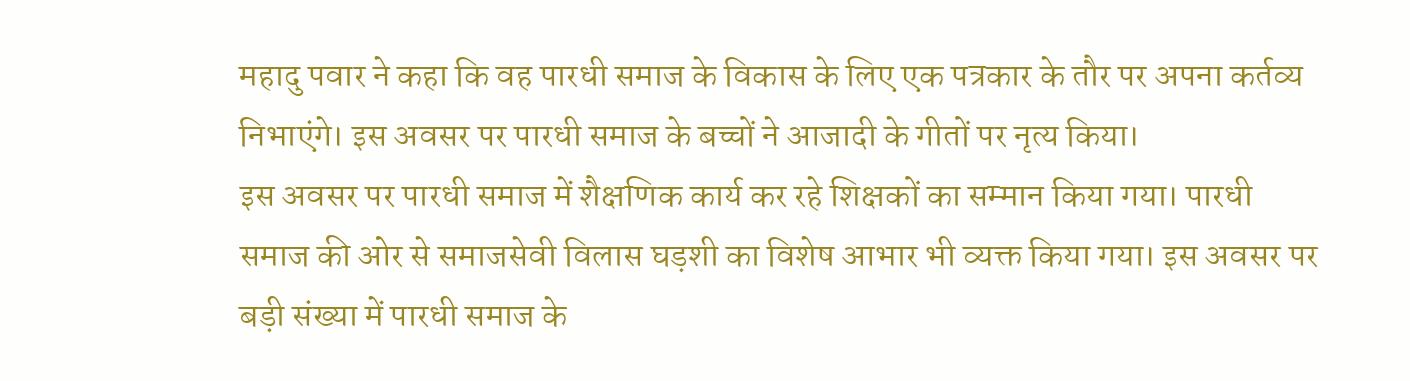महादु पवार ने कहा कि वह पारधी समाज के विकास के लिए एक पत्रकार के तौर पर अपना कर्तव्य निभाएंगे। इस अवसर पर पारधी समाज के बच्चों ने आजादी के गीतों पर नृत्य किया।
इस अवसर पर पारधी समाज में शैक्षणिक कार्य कर रहे शिक्षकों का सम्मान किया गया। पारधी समाज की ओर से समाजसेवी विलास घड़शी का विशेष आभार भी व्यक्त किया गया। इस अवसर पर बड़ी संख्या में पारधी समाज के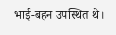भाई-बहन उपस्थित थे।